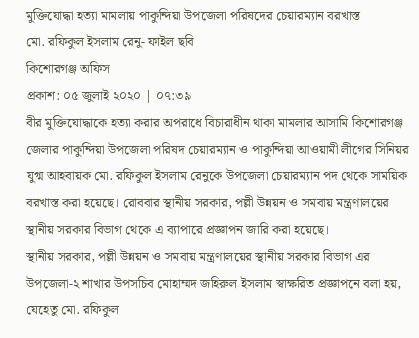মুক্তিযোদ্ধা হত্যা মামলায় পাকুন্দিয়া উপজেলা পরিষদের চেয়ারম্যান বরখাস্ত
মো. রফিকুল ইসলাম রেনু- ফাইল ছবি
কিশোরগঞ্জ অফিস
প্রকাশ: ০৫ জুলাই ২০২০ | ০৭:৩৯
বীর মুক্তিযোদ্ধাকে হত্যা করার অপরাধে বিচারাধীন থাকা মামলার আসামি কিশোরগঞ্জ জেলার পাকুন্দিয়া উপজেলা পরিষদ চেয়ারম্যান ও পাকুন্দিয়া আওয়ামী লীগের সিনিয়র যুগ্ম আহবায়ক মো. রফিকুল ইসলাম রেনুকে উপজেলা চেয়ারম্যান পদ থেকে সাময়িক বরখাস্ত করা হয়েছে। রোববার স্থানীয় সরকার, পল্লী উন্নয়ন ও সমবায় মন্ত্রণালয়ের স্থানীয় সরকার বিভাগ থেকে এ ব্যাপারে প্রজ্ঞাপন জারি করা হয়েছে।
স্থানীয় সরকার, পল্লী উন্নয়ন ও সমবায় মন্ত্রণালয়ের স্থানীয় সরকার বিভাগ এর উপজেলা-২ শাখার উপসচিব মোহাম্মদ জহিরুল ইসলাম স্বাক্ষরিত প্রজ্ঞাপনে বলা হয়, যেহেতু মো. রফিকুল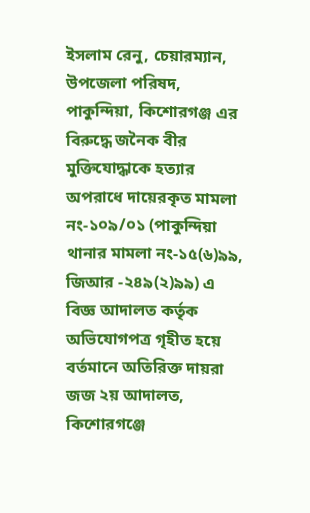ইসলাম রেনু, চেয়ারম্যান, উপজেলা পরিষদ, পাকুন্দিয়া, কিশোরগঞ্জ এর বিরুদ্ধে জনৈক বীর মুক্তিযোদ্ধাকে হত্যার অপরাধে দায়েরকৃত মামলা নং-১০৯/০১ (পাকুন্দিয়া থানার মামলা নং-১৫(৬)৯৯, জিআর -২৪৯(২)৯৯) এ বিজ্ঞ আদালত কর্তৃক অভিযোগপত্র গৃহীত হয়ে বর্তমানে অতিরিক্ত দায়রা জজ ২য় আদালত, কিশোরগঞ্জে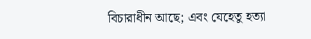বিচারাধীন আছে; এবং যেহেতু হত্যা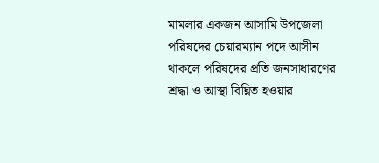মামলার একজন আসামি উপজেলা পরিষদের চেয়ারম্যান পদে আসীন থাকলে পরিষদের প্রতি জনসাধারণের শ্রদ্ধা ও আস্থা বিঘ্নিত হওয়ার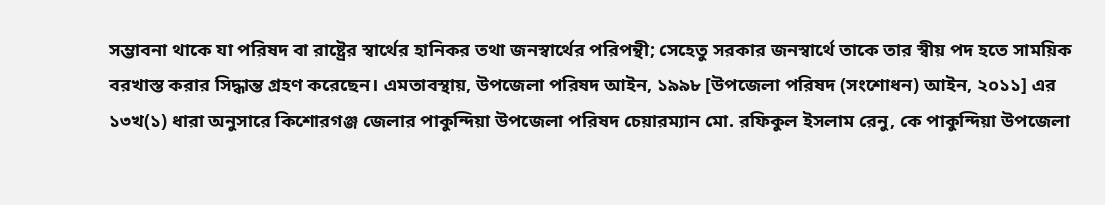সম্ভাবনা থাকে যা পরিষদ বা রাষ্ট্রের স্বার্থের হানিকর তথা জনস্বার্থের পরিপন্থী; সেহেতু সরকার জনস্বার্থে তাকে তার স্বীয় পদ হতে সাময়িক বরখাস্ত করার সিদ্ধান্ত গ্রহণ করেছেন। এমতাবস্থায়, উপজেলা পরিষদ আইন, ১৯৯৮ [উপজেলা পরিষদ (সংশোধন) আইন, ২০১১] এর ১৩খ(১) ধারা অনুসারে কিশোরগঞ্জ জেলার পাকুন্দিয়া উপজেলা পরিষদ চেয়ারম্যান মো. রফিকুল ইসলাম রেনু, কে পাকুন্দিয়া উপজেলা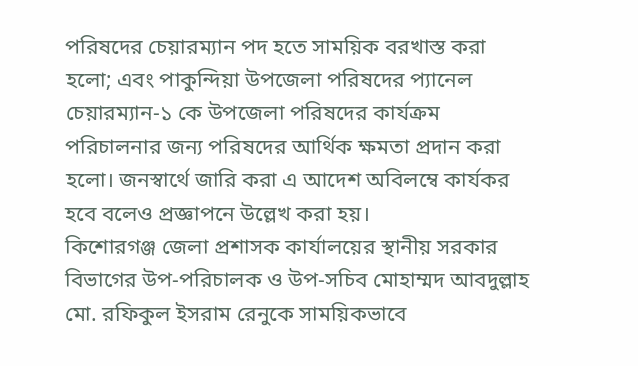পরিষদের চেয়ারম্যান পদ হতে সাময়িক বরখাস্ত করা হলো; এবং পাকুন্দিয়া উপজেলা পরিষদের প্যানেল চেয়ারম্যান-১ কে উপজেলা পরিষদের কার্যক্রম পরিচালনার জন্য পরিষদের আর্থিক ক্ষমতা প্রদান করা হলো। জনস্বার্থে জারি করা এ আদেশ অবিলম্বে কার্যকর হবে বলেও প্রজ্ঞাপনে উল্লেখ করা হয়।
কিশোরগঞ্জ জেলা প্রশাসক কার্যালয়ের স্থানীয় সরকার বিভাগের উপ-পরিচালক ও উপ-সচিব মোহাম্মদ আবদুল্লাহ মো. রফিকুল ইসরাম রেনুকে সাময়িকভাবে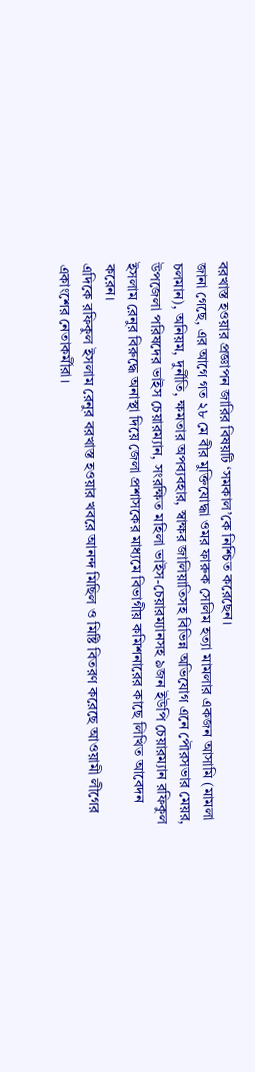বরখাস্ত হওয়ার প্রজ্ঞাপন জারির বিষয়টি ‘সমকাল’কে নিশ্চিত করেছেন।
জানা গেছে, এর আগে গত ২৮ মে বীর মুক্তিযোদ্ধা ওমর ফারুক সেলিম হত্যা মামলার একজন আসামি (মামলা চলমান), অনিয়ম, দুর্নীতি, ক্ষমতার অপব্যবহার, স্বাক্ষর জালিয়াতিসহ বিভিন্ন অভিযোগ এনে পৌরসভার মেয়র, উপজেলা পরিষদের ভাইস চেয়ারম্যান, সংরক্ষিত মহিলা ভাইস-চেয়ারম্যানসহ ৯জন ইউপি চেয়ারম্যান রফিকুল ইসলাম রেনুর বিরুদ্ধে অনাস্থা দিয়ে জেলা প্রশাসকের মাধ্যমে বিভাগীয় কমিশনারের কাছে লিখিত আবেদন করেন।
এদিকে রফিকুল ইসলাম রেনুর বরখাস্ত হওয়ার খবরে আনন্দ মিছিল ও মিষ্টি বিতরণ করেছে আওয়ামী লীগের একাংশের নেতাকর্মীরা।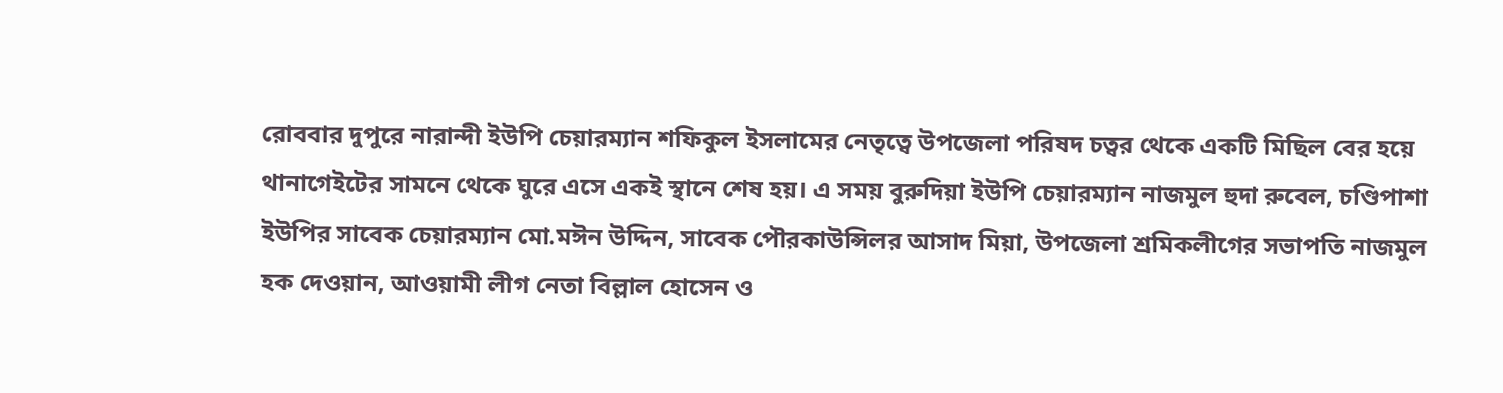রোববার দুপুরে নারান্দী ইউপি চেয়ারম্যান শফিকুল ইসলামের নেতৃত্বে উপজেলা পরিষদ চত্বর থেকে একটি মিছিল বের হয়ে থানাগেইটের সামনে থেকে ঘুরে এসে একই স্থানে শেষ হয়। এ সময় বুরুদিয়া ইউপি চেয়ারম্যান নাজমুল হুদা রুবেল, চণ্ডিপাশা ইউপির সাবেক চেয়ারম্যান মো.মঈন উদ্দিন, সাবেক পৌরকাউন্সিলর আসাদ মিয়া, উপজেলা শ্রমিকলীগের সভাপতি নাজমুল হক দেওয়ান, আওয়ামী লীগ নেতা বিল্লাল হোসেন ও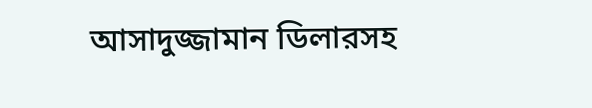আসাদুজ্জামান ডিলারসহ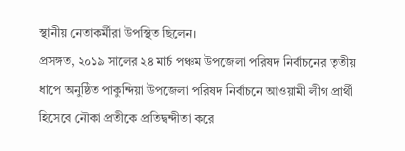স্থানীয় নেতাকর্মীরা উপস্থিত ছিলেন।
প্রসঙ্গত, ২০১৯ সালের ২৪ মার্চ পঞ্চম উপজেলা পরিষদ নির্বাচনের তৃতীয় ধাপে অনুষ্ঠিত পাকুন্দিয়া উপজেলা পরিষদ নির্বাচনে আওয়ামী লীগ প্রার্থী হিসেবে নৌকা প্রতীকে প্রতিদ্বন্দীতা করে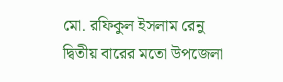মো. রফিকুল ইসলাম রেনু দ্বিতীয় বারের মতো উপজেলা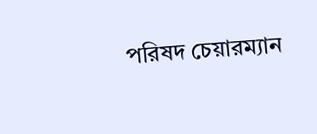পরিষদ চেয়ারম্যান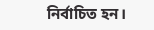নির্বাচিত হন।